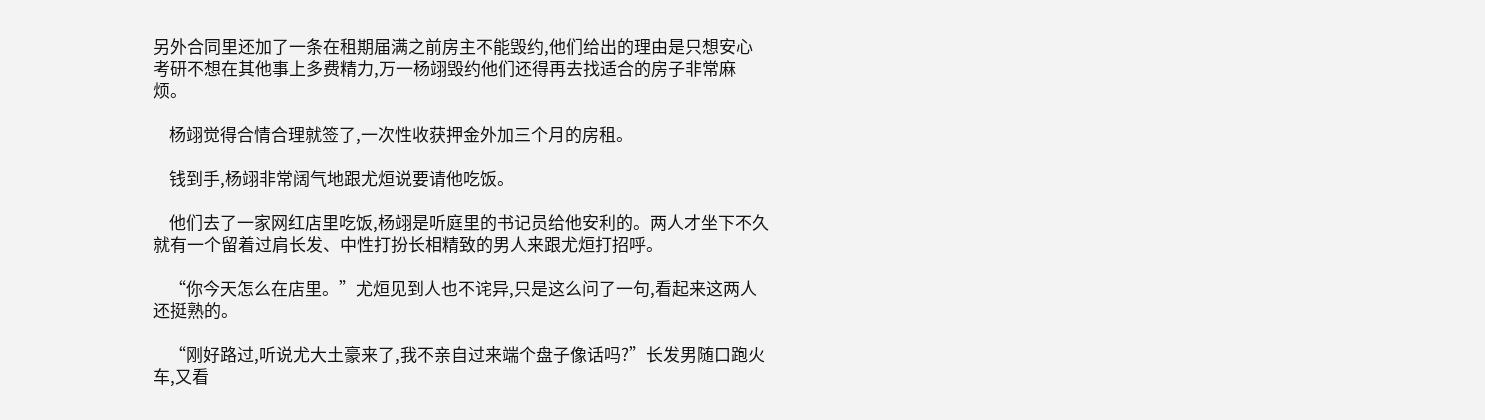另外合同里还加了一条在租期届满之前房主不能毁约,他们给出的理由是只想安心考研不想在其他事上多费精力,万一杨翊毁约他们还得再去找适合的房子非常麻烦。

    杨翊觉得合情合理就签了,一次性收获押金外加三个月的房租。

    钱到手,杨翊非常阔气地跟尤烜说要请他吃饭。

    他们去了一家网红店里吃饭,杨翊是听庭里的书记员给他安利的。两人才坐下不久就有一个留着过肩长发、中性打扮长相精致的男人来跟尤烜打招呼。

    “你今天怎么在店里。”尤烜见到人也不诧异,只是这么问了一句,看起来这两人还挺熟的。

    “刚好路过,听说尤大土豪来了,我不亲自过来端个盘子像话吗?”长发男随口跑火车,又看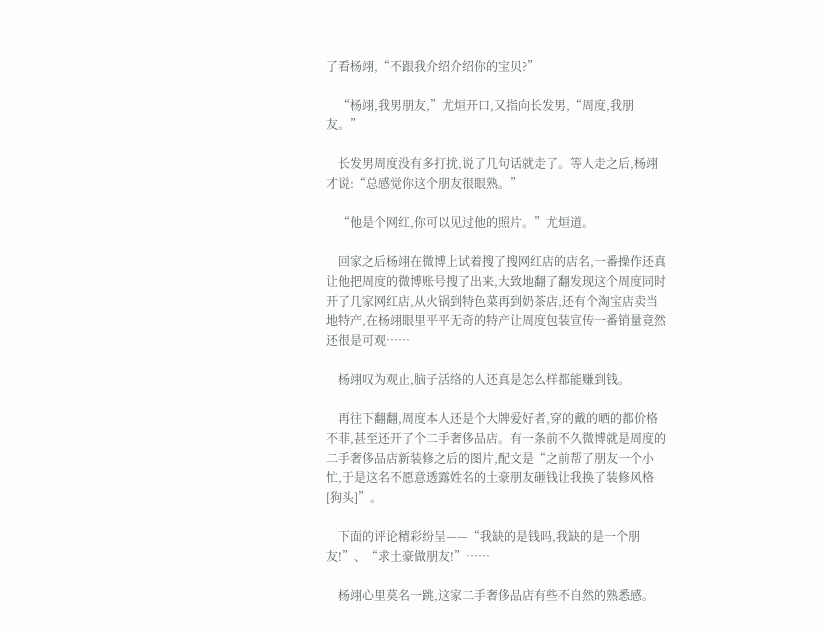了看杨翊,“不跟我介绍介绍你的宝贝?”

    “杨翊,我男朋友,”尤烜开口,又指向长发男,“周度,我朋友。”

    长发男周度没有多打扰,说了几句话就走了。等人走之后,杨翊才说:“总感觉你这个朋友很眼熟。”

    “他是个网红,你可以见过他的照片。”尤烜道。

    回家之后杨翊在微博上试着搜了搜网红店的店名,一番操作还真让他把周度的微博账号搜了出来,大致地翻了翻发现这个周度同时开了几家网红店,从火锅到特色菜再到奶茶店,还有个淘宝店卖当地特产,在杨翊眼里平平无奇的特产让周度包装宣传一番销量竟然还很是可观……

    杨翊叹为观止,脑子活络的人还真是怎么样都能赚到钱。

    再往下翻翻,周度本人还是个大牌爱好者,穿的戴的晒的都价格不菲,甚至还开了个二手奢侈品店。有一条前不久微博就是周度的二手奢侈品店新装修之后的图片,配文是“之前帮了朋友一个小忙,于是这名不愿意透露姓名的土豪朋友砸钱让我换了装修风格[狗头]”。

    下面的评论精彩纷呈——“我缺的是钱吗,我缺的是一个朋友!”、“求土豪做朋友!”……

    杨翊心里莫名一跳,这家二手奢侈品店有些不自然的熟悉感。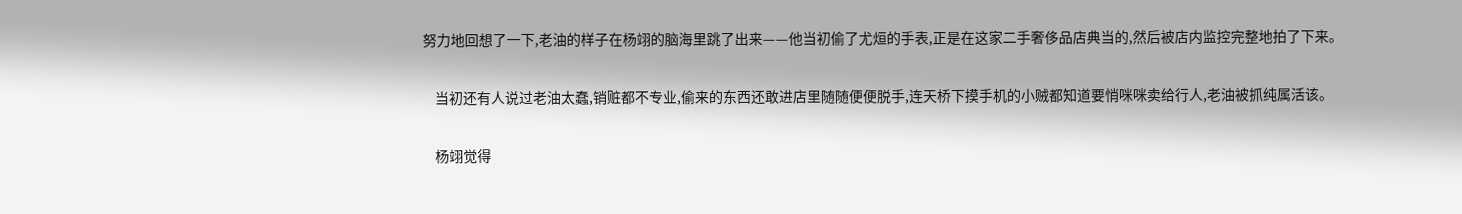努力地回想了一下,老油的样子在杨翊的脑海里跳了出来——他当初偷了尤烜的手表,正是在这家二手奢侈品店典当的,然后被店内监控完整地拍了下来。

    当初还有人说过老油太蠢,销赃都不专业,偷来的东西还敢进店里随随便便脱手,连天桥下摸手机的小贼都知道要悄咪咪卖给行人,老油被抓纯属活该。

    杨翊觉得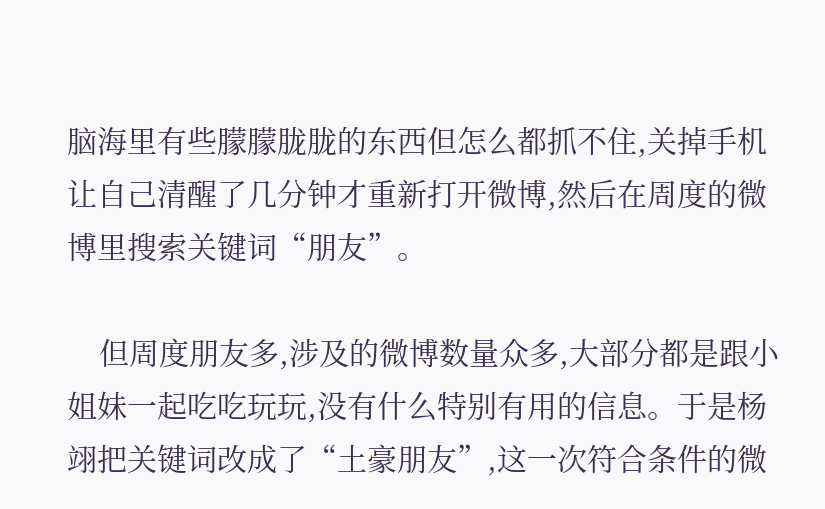脑海里有些朦朦胧胧的东西但怎么都抓不住,关掉手机让自己清醒了几分钟才重新打开微博,然后在周度的微博里搜索关键词“朋友”。

    但周度朋友多,涉及的微博数量众多,大部分都是跟小姐妹一起吃吃玩玩,没有什么特别有用的信息。于是杨翊把关键词改成了“土豪朋友”,这一次符合条件的微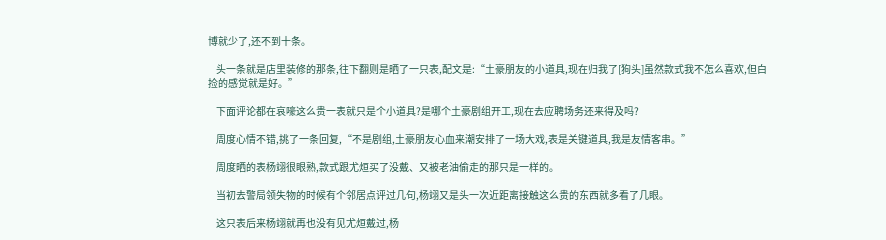博就少了,还不到十条。

    头一条就是店里装修的那条,往下翻则是晒了一只表,配文是:“土豪朋友的小道具,现在归我了[狗头]虽然款式我不怎么喜欢,但白捡的感觉就是好。”

    下面评论都在哀嚎这么贵一表就只是个小道具?是哪个土豪剧组开工,现在去应聘场务还来得及吗?

    周度心情不错,挑了一条回复,“不是剧组,土豪朋友心血来潮安排了一场大戏,表是关键道具,我是友情客串。”

    周度晒的表杨翊很眼熟,款式跟尤烜买了没戴、又被老油偷走的那只是一样的。

    当初去警局领失物的时候有个邻居点评过几句,杨翊又是头一次近距离接触这么贵的东西就多看了几眼。

    这只表后来杨翊就再也没有见尤烜戴过,杨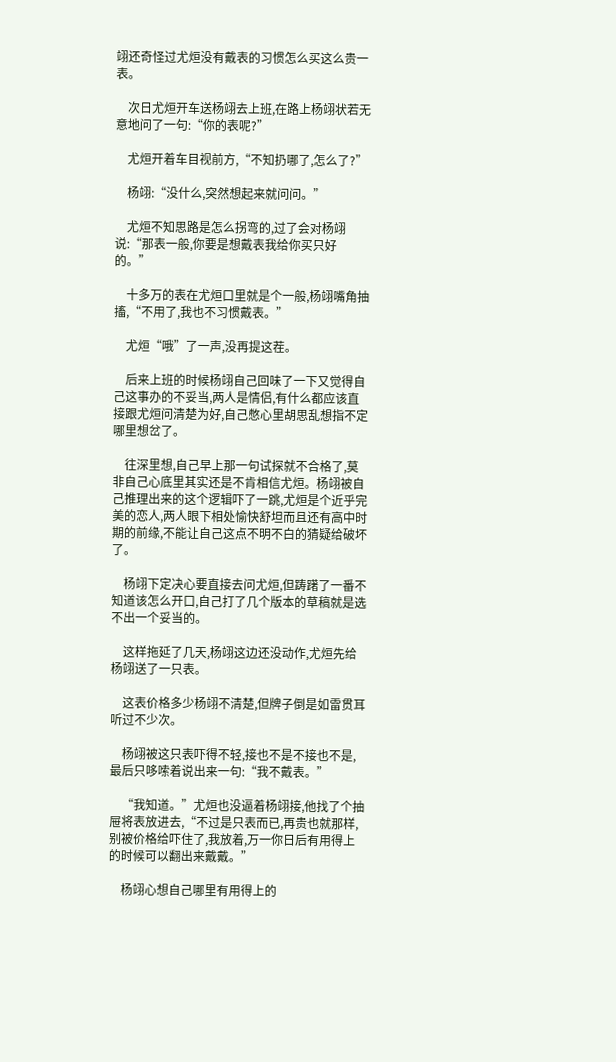翊还奇怪过尤烜没有戴表的习惯怎么买这么贵一表。

    次日尤烜开车送杨翊去上班,在路上杨翊状若无意地问了一句:“你的表呢?”

    尤烜开着车目视前方,“不知扔哪了,怎么了?”

    杨翊:“没什么,突然想起来就问问。”

    尤烜不知思路是怎么拐弯的,过了会对杨翊说:“那表一般,你要是想戴表我给你买只好的。”

    十多万的表在尤烜口里就是个一般,杨翊嘴角抽搐,“不用了,我也不习惯戴表。”

    尤烜“哦”了一声,没再提这茬。

    后来上班的时候杨翊自己回味了一下又觉得自己这事办的不妥当,两人是情侣,有什么都应该直接跟尤烜问清楚为好,自己憋心里胡思乱想指不定哪里想岔了。

    往深里想,自己早上那一句试探就不合格了,莫非自己心底里其实还是不肯相信尤烜。杨翊被自己推理出来的这个逻辑吓了一跳,尤烜是个近乎完美的恋人,两人眼下相处愉快舒坦而且还有高中时期的前缘,不能让自己这点不明不白的猜疑给破坏了。

    杨翊下定决心要直接去问尤烜,但踌躇了一番不知道该怎么开口,自己打了几个版本的草稿就是选不出一个妥当的。

    这样拖延了几天,杨翊这边还没动作,尤烜先给杨翊送了一只表。

    这表价格多少杨翊不清楚,但牌子倒是如雷贯耳听过不少次。

    杨翊被这只表吓得不轻,接也不是不接也不是,最后只哆嗦着说出来一句:“我不戴表。”

    “我知道。”尤烜也没逼着杨翊接,他找了个抽屉将表放进去,“不过是只表而已,再贵也就那样,别被价格给吓住了,我放着,万一你日后有用得上的时候可以翻出来戴戴。”

    杨翊心想自己哪里有用得上的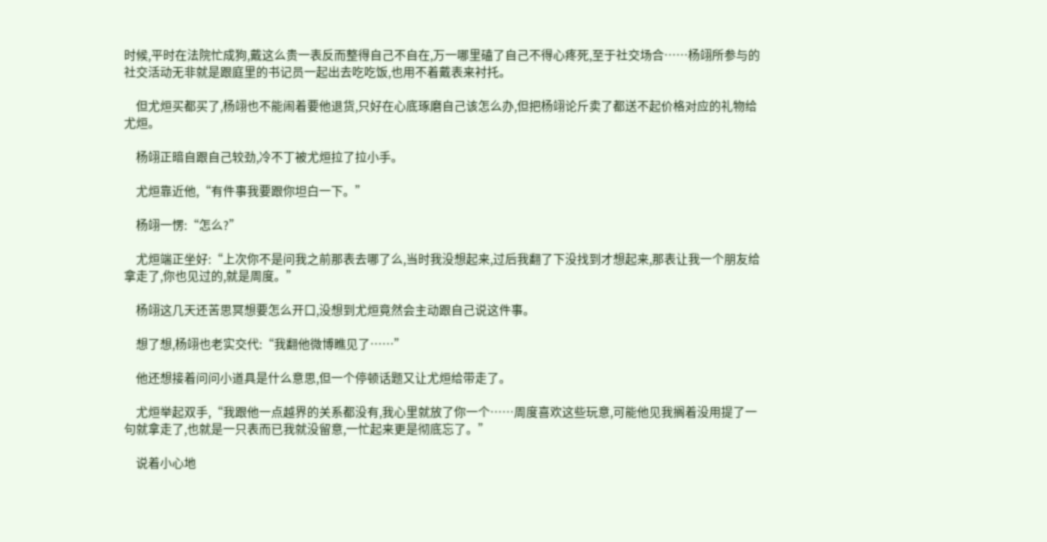时候,平时在法院忙成狗,戴这么贵一表反而整得自己不自在,万一哪里磕了自己不得心疼死,至于社交场合……杨翊所参与的社交活动无非就是跟庭里的书记员一起出去吃吃饭,也用不着戴表来衬托。

    但尤烜买都买了,杨翊也不能闹着要他退货,只好在心底琢磨自己该怎么办,但把杨翊论斤卖了都送不起价格对应的礼物给尤烜。

    杨翊正暗自跟自己较劲,冷不丁被尤烜拉了拉小手。

    尤烜靠近他,“有件事我要跟你坦白一下。”

    杨翊一愣:“怎么?”

    尤烜端正坐好:“上次你不是问我之前那表去哪了么,当时我没想起来,过后我翻了下没找到才想起来,那表让我一个朋友给拿走了,你也见过的,就是周度。”

    杨翊这几天还苦思冥想要怎么开口,没想到尤烜竟然会主动跟自己说这件事。

    想了想,杨翊也老实交代:“我翻他微博瞧见了……”

    他还想接着问问小道具是什么意思,但一个停顿话题又让尤烜给带走了。

    尤烜举起双手,“我跟他一点越界的关系都没有,我心里就放了你一个……周度喜欢这些玩意,可能他见我搁着没用提了一句就拿走了,也就是一只表而已我就没留意,一忙起来更是彻底忘了。”

    说着小心地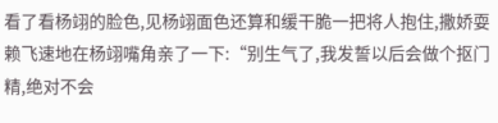看了看杨翊的脸色,见杨翊面色还算和缓干脆一把将人抱住,撒娇耍赖飞速地在杨翊嘴角亲了一下:“别生气了,我发誓以后会做个抠门精,绝对不会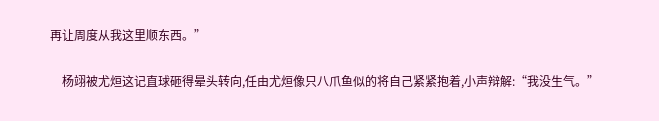再让周度从我这里顺东西。”

    杨翊被尤烜这记直球砸得晕头转向,任由尤烜像只八爪鱼似的将自己紧紧抱着,小声辩解:“我没生气。”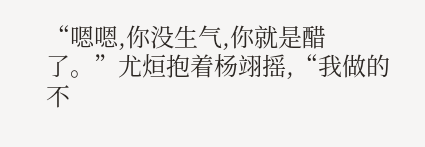“嗯嗯,你没生气,你就是醋了。”尤烜抱着杨翊摇,“我做的不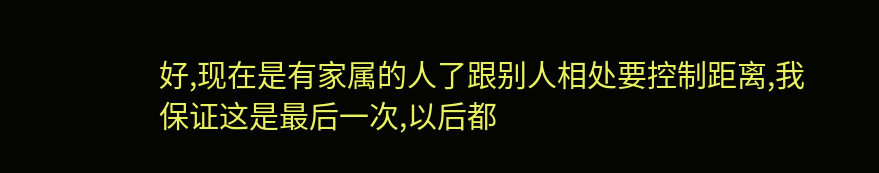好,现在是有家属的人了跟别人相处要控制距离,我保证这是最后一次,以后都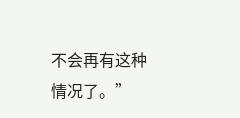不会再有这种情况了。”